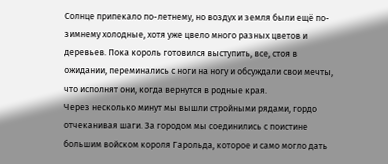Солнце припекало по-летнему, но воздух и земля были ещё по-зимнему холодные, хотя уже цвело много разных цветов и деревьев. Пока король готовился выступить, все, стоя в ожидании, переминались с ноги на ногу и обсуждали свои мечты, что исполнят они, когда вернутся в родные края.
Через несколько минут мы вышли стройными рядами, гордо отчеканивая шаги. За городом мы соединились с поистине большим войском короля Гарольда, которое и само могло дать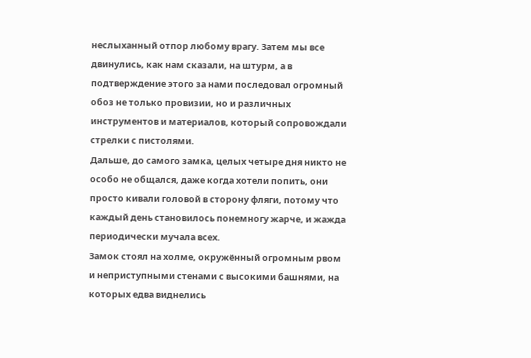неслыханный отпор любому врагу. Затем мы все двинулись, как нам сказали, на штурм, а в подтверждение этого за нами последовал огромный обоз не только провизии, но и различных инструментов и материалов, который сопровождали стрелки с пистолями.
Дальше, до самого замка, целых четыре дня никто не особо не общался, даже когда хотели попить, они просто кивали головой в сторону фляги, потому что каждый день становилось понемногу жарче, и жажда периодически мучала всех.
Замок стоял на холме, окружённый огромным рвом и неприступными стенами с высокими башнями, на которых едва виднелись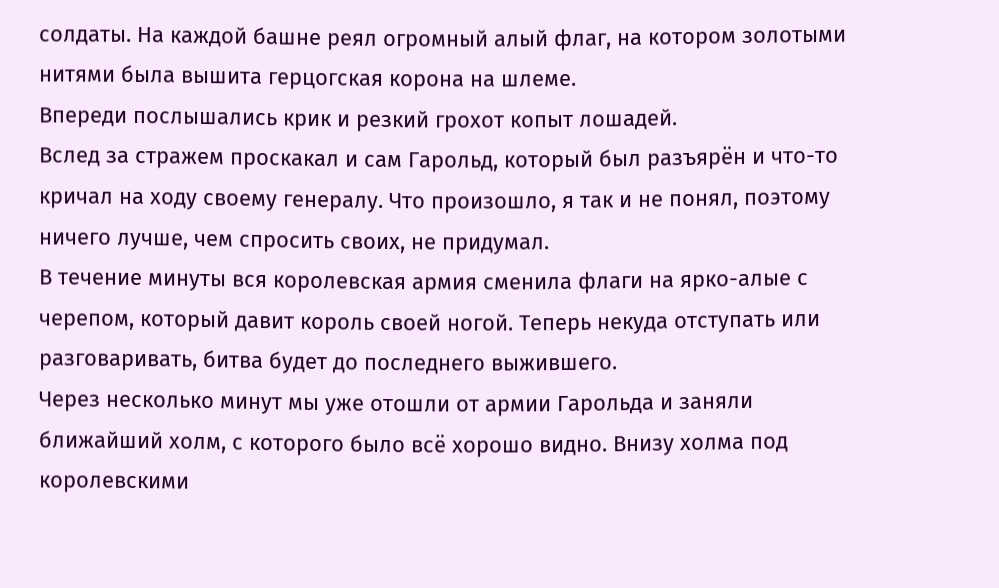солдаты. На каждой башне реял огромный алый флаг, на котором золотыми нитями была вышита герцогская корона на шлеме.
Впереди послышались крик и резкий грохот копыт лошадей.
Вслед за стражем проскакал и сам Гарольд, который был разъярён и что-то кричал на ходу своему генералу. Что произошло, я так и не понял, поэтому ничего лучше, чем спросить своих, не придумал.
В течение минуты вся королевская армия сменила флаги на ярко-алые с черепом, который давит король своей ногой. Теперь некуда отступать или разговаривать, битва будет до последнего выжившего.
Через несколько минут мы уже отошли от армии Гарольда и заняли ближайший холм, с которого было всё хорошо видно. Внизу холма под королевскими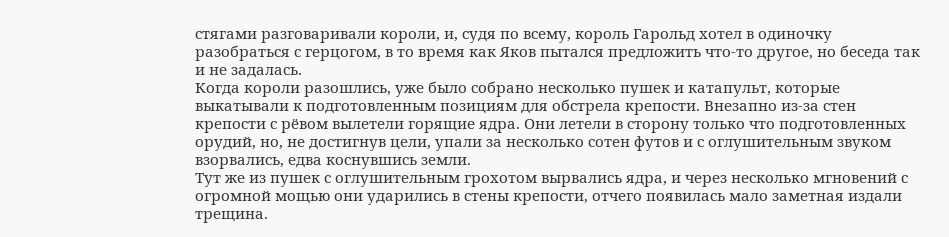стягами разговаривали короли, и, судя по всему, король Гарольд хотел в одиночку разобраться с герцогом, в то время как Яков пытался предложить что-то другое, но беседа так и не задалась.
Когда короли разошлись, уже было собрано несколько пушек и катапульт, которые выкатывали к подготовленным позициям для обстрела крепости. Внезапно из-за стен крепости с рёвом вылетели горящие ядра. Они летели в сторону только что подготовленных орудий, но, не достигнув цели, упали за несколько сотен футов и с оглушительным звуком взорвались, едва коснувшись земли.
Тут же из пушек с оглушительным грохотом вырвались ядра, и через несколько мгновений с огромной мощью они ударились в стены крепости, отчего появилась мало заметная издали трещина.